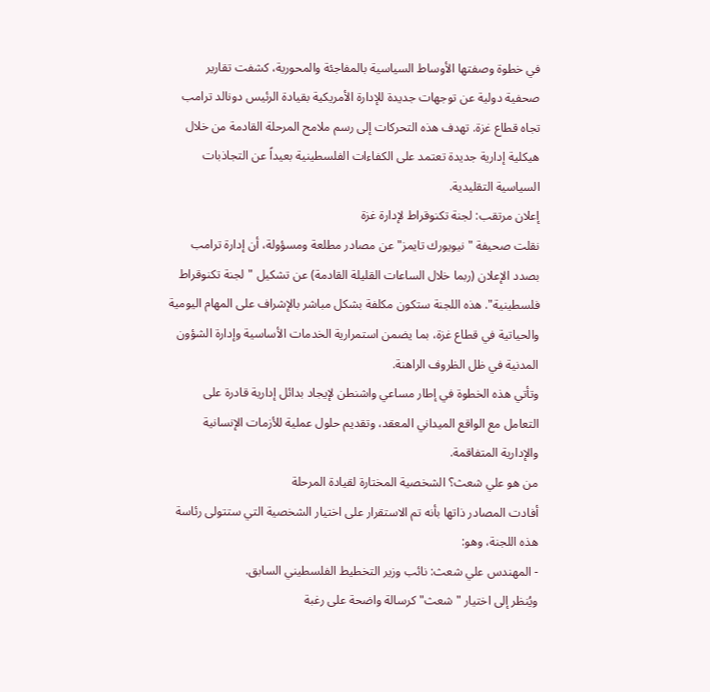في خطوة وصفتها الأوساط السياسية بالمفاجئة والمحورية، كشفت تقارير صحفية دولية عن توجهات جديدة للإدارة الأمريكية بقيادة الرئيس دونالد ترامب تجاه قطاع غزة. تهدف هذه التحركات إلى رسم ملامح المرحلة القادمة من خلال هيكلية إدارية جديدة تعتمد على الكفاءات الفلسطينية بعيداً عن التجاذبات السياسية التقليدية.
إعلان مرتقب: لجنة تكنوقراط لإدارة غزة
نقلت صحيفة "نيويورك تايمز" عن مصادر مطلعة ومسؤولة، أن إدارة ترامب بصدد الإعلان (ربما خلال الساعات القليلة القادمة) عن تشكيل "لجنة تكنوقراط فلسطينية". هذه اللجنة ستكون مكلفة بشكل مباشر بالإشراف على المهام اليومية والحياتية في قطاع غزة، بما يضمن استمرارية الخدمات الأساسية وإدارة الشؤون المدنية في ظل الظروف الراهنة.
وتأتي هذه الخطوة في إطار مساعي واشنطن لإيجاد بدائل إدارية قادرة على التعامل مع الواقع الميداني المعقد، وتقديم حلول عملية للأزمات الإنسانية والإدارية المتفاقمة.
من هو علي شعث؟ الشخصية المختارة لقيادة المرحلة
أفادت المصادر ذاتها بأنه تم الاستقرار على اختيار الشخصية التي ستتولى رئاسة هذه اللجنة، وهو:
- المهندس علي شعث: نائب وزير التخطيط الفلسطيني السابق.
ويُنظر إلى اختيار "شعث" كرسالة واضحة على رغبة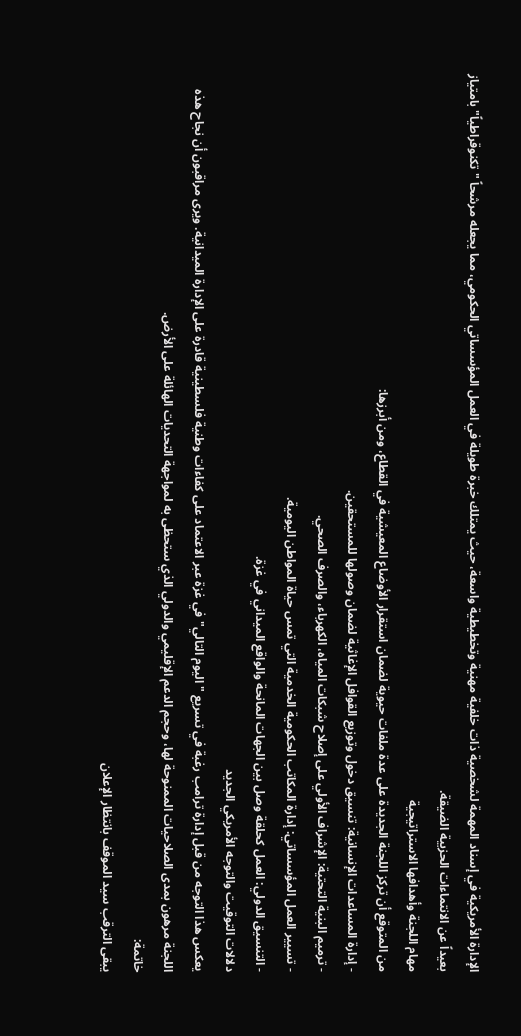الإدارة الأمريكية في إسناد المهمة لشخصية ذات خلفية مهنية وتخطيطية واسعة، حيث يمتلك خبرة طويلة في العمل المؤسساتي الحكومي، مما يجعله مرشحاً "تكنوقراطياً" بامتياز بعيداً عن الانتماءات الحزبية الضيقة.
مهام اللجنة وأهدافها الاستراتيجية
من المتوقع أن تركز اللجنة الجديدة على عدة ملفات حيوية لضمان استقرار الأوضاع المعيشية في القطاع، ومن أبرزها:
- إدارة المساعدات الإنسانية: تنسيق دخول وتوزيع القوافل الإغاثية لضمان وصولها للمستحقين.
- ترميم البنية التحتية: الإشراف الأولي على إصلاح شبكات المياه، الكهرباء، والصرف الصحي.
- تسيير العمل المؤسساتي: إدارة المكاتب الحكومية الخدمية التي تمس حياة المواطن اليومية.
- التنسيق الدولي: العمل كحلقة وصل بين الجهات المانحة والواقع الميداني في غزة.
دلالات التوقيت والتوجه الأمريكي الجديد
يعكس هذا التوجه من قبل إدارة ترامب رغبة في تسريع "اليوم التالي" في غزة عبر الاعتماد على كفاءات وطنية فلسطينية قادرة على الإدارة الميدانية. ويرى مراقبون أن نجاح هذه اللجنة مرهون بمدى الصلاحيات الممنوحة لها، وحجم الدعم الإقليمي والدولي الذي ستحظى به لمواجهة التحديات الهائلة على الأرض.
خاتمة:
يبقى الترقب سيد الموقف بانتظار الإعلان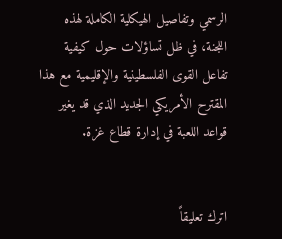الرسمي وتفاصيل الهيكلية الكاملة لهذه اللجنة، في ظل تساؤلات حول كيفية تفاعل القوى الفلسطينية والإقليمية مع هذا المقترح الأمريكي الجديد الذي قد يغير قواعد اللعبة في إدارة قطاع غزة.


اترك تعليقاً